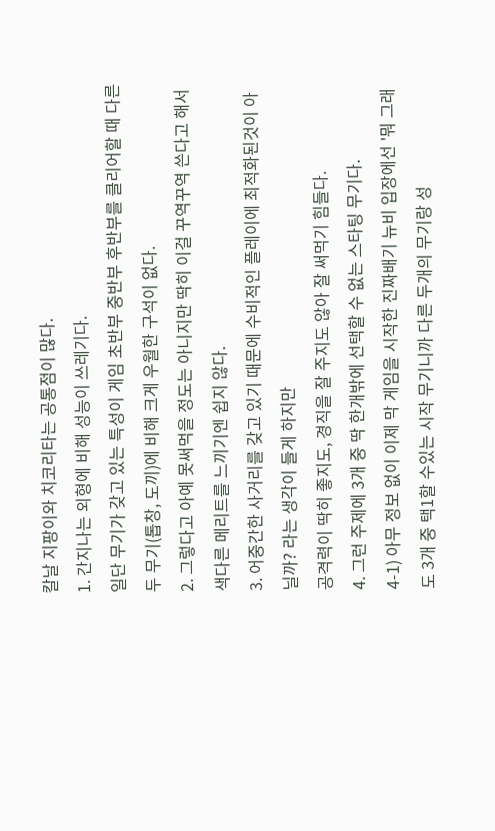칼날 지팡이와 치코리타는 공통점이 많다.
1. 간지나는 외형에 비해 성능이 쓰레기다.
일단 무기가 갖고 있는 특성이 게임 초반부 중반부 후반부를 클리어할 때 다른 두 무기(톱창, 도끼)에 비해 크게 우월한 구석이 없다.
2. 그렇다고 아예 못써먹을 정도는 아니지만 딱히 이걸 꾸역꾸역 쓴다고 해서 색다른 메리트를 느끼기엔 쉽지 않다.
3. 어중간한 사거리를 갖고 있기 때문에 수비적인 플레이에 최적화된것이 아닐까? 라는 생각이 들게 하지만
공격력이 딱히 좋지도, 경직을 잘 주지도 않아 잘 써먹기 힘들다.
4. 그런 주제에 3개 중 딱 한개밖에 선택할 수 없는 스타팅 무기다.
4-1) 아무 정보 없이 이제 막 게임을 시작한 진짜배기 뉴비 입장에선 '뭐 그래도 3개 중 택1할 수있는 시작 무기니까 다른 두개의 무기랑 성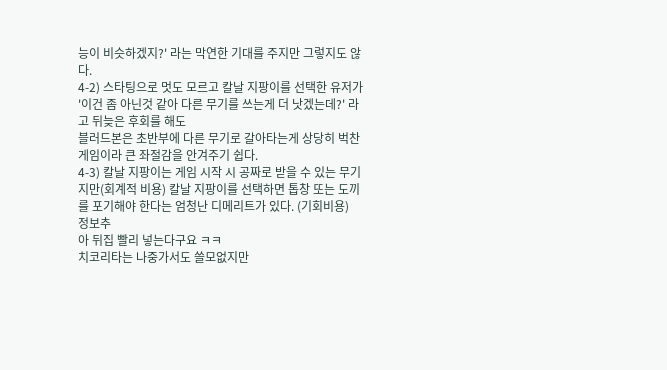능이 비슷하겠지?' 라는 막연한 기대를 주지만 그렇지도 않다.
4-2) 스타팅으로 멋도 모르고 칼날 지팡이를 선택한 유저가 '이건 좀 아닌것 같아 다른 무기를 쓰는게 더 낫겠는데?' 라고 뒤늦은 후회를 해도
블러드본은 초반부에 다른 무기로 갈아타는게 상당히 벅찬 게임이라 큰 좌절감을 안겨주기 쉽다.
4-3) 칼날 지팡이는 게임 시작 시 공짜로 받을 수 있는 무기지만(회계적 비용) 칼날 지팡이를 선택하면 톱창 또는 도끼를 포기해야 한다는 엄청난 디메리트가 있다. (기회비용)
정보추
아 뒤집 빨리 넣는다구요 ㅋㅋ
치코리타는 나중가서도 쓸모없지만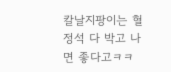칼날지팡이는 혈정석 다 박고 나면 좋다고ㅋㅋ